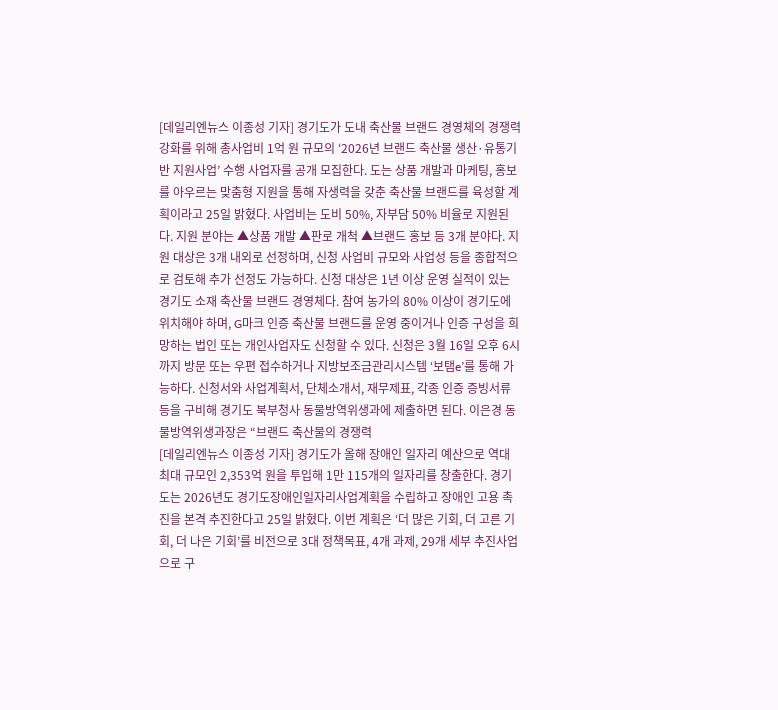[데일리엔뉴스 이종성 기자] 경기도가 도내 축산물 브랜드 경영체의 경쟁력 강화를 위해 총사업비 1억 원 규모의 ‘2026년 브랜드 축산물 생산·유통기반 지원사업’ 수행 사업자를 공개 모집한다. 도는 상품 개발과 마케팅, 홍보를 아우르는 맞춤형 지원을 통해 자생력을 갖춘 축산물 브랜드를 육성할 계획이라고 25일 밝혔다. 사업비는 도비 50%, 자부담 50% 비율로 지원된다. 지원 분야는 ▲상품 개발 ▲판로 개척 ▲브랜드 홍보 등 3개 분야다. 지원 대상은 3개 내외로 선정하며, 신청 사업비 규모와 사업성 등을 종합적으로 검토해 추가 선정도 가능하다. 신청 대상은 1년 이상 운영 실적이 있는 경기도 소재 축산물 브랜드 경영체다. 참여 농가의 80% 이상이 경기도에 위치해야 하며, G마크 인증 축산물 브랜드를 운영 중이거나 인증 구성을 희망하는 법인 또는 개인사업자도 신청할 수 있다. 신청은 3월 16일 오후 6시까지 방문 또는 우편 접수하거나 지방보조금관리시스템 ‘보탬e’를 통해 가능하다. 신청서와 사업계획서, 단체소개서, 재무제표, 각종 인증 증빙서류 등을 구비해 경기도 북부청사 동물방역위생과에 제출하면 된다. 이은경 동물방역위생과장은 “브랜드 축산물의 경쟁력
[데일리엔뉴스 이종성 기자] 경기도가 올해 장애인 일자리 예산으로 역대 최대 규모인 2,353억 원을 투입해 1만 115개의 일자리를 창출한다. 경기도는 2026년도 경기도장애인일자리사업계획을 수립하고 장애인 고용 촉진을 본격 추진한다고 25일 밝혔다. 이번 계획은 ‘더 많은 기회, 더 고른 기회, 더 나은 기회’를 비전으로 3대 정책목표, 4개 과제, 29개 세부 추진사업으로 구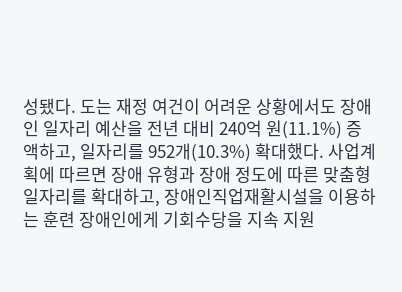성됐다. 도는 재정 여건이 어려운 상황에서도 장애인 일자리 예산을 전년 대비 240억 원(11.1%) 증액하고, 일자리를 952개(10.3%) 확대했다. 사업계획에 따르면 장애 유형과 장애 정도에 따른 맞춤형 일자리를 확대하고, 장애인직업재활시설을 이용하는 훈련 장애인에게 기회수당을 지속 지원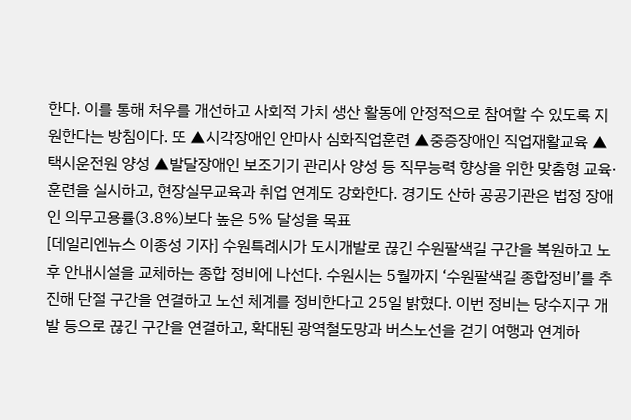한다. 이를 통해 처우를 개선하고 사회적 가치 생산 활동에 안정적으로 참여할 수 있도록 지원한다는 방침이다. 또 ▲시각장애인 안마사 심화직업훈련 ▲중증장애인 직업재활교육 ▲택시운전원 양성 ▲발달장애인 보조기기 관리사 양성 등 직무능력 향상을 위한 맞춤형 교육·훈련을 실시하고, 현장실무교육과 취업 연계도 강화한다. 경기도 산하 공공기관은 법정 장애인 의무고용률(3.8%)보다 높은 5% 달성을 목표
[데일리엔뉴스 이종성 기자] 수원특례시가 도시개발로 끊긴 수원팔색길 구간을 복원하고 노후 안내시설을 교체하는 종합 정비에 나선다. 수원시는 5월까지 ‘수원팔색길 종합정비’를 추진해 단절 구간을 연결하고 노선 체계를 정비한다고 25일 밝혔다. 이번 정비는 당수지구 개발 등으로 끊긴 구간을 연결하고, 확대된 광역철도망과 버스노선을 걷기 여행과 연계하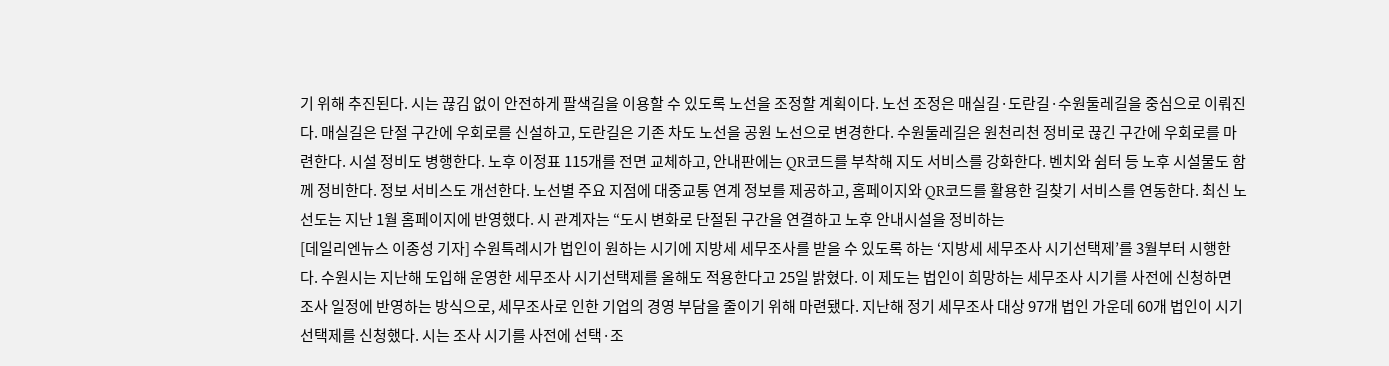기 위해 추진된다. 시는 끊김 없이 안전하게 팔색길을 이용할 수 있도록 노선을 조정할 계획이다. 노선 조정은 매실길·도란길·수원둘레길을 중심으로 이뤄진다. 매실길은 단절 구간에 우회로를 신설하고, 도란길은 기존 차도 노선을 공원 노선으로 변경한다. 수원둘레길은 원천리천 정비로 끊긴 구간에 우회로를 마련한다. 시설 정비도 병행한다. 노후 이정표 115개를 전면 교체하고, 안내판에는 QR코드를 부착해 지도 서비스를 강화한다. 벤치와 쉼터 등 노후 시설물도 함께 정비한다. 정보 서비스도 개선한다. 노선별 주요 지점에 대중교통 연계 정보를 제공하고, 홈페이지와 QR코드를 활용한 길찾기 서비스를 연동한다. 최신 노선도는 지난 1월 홈페이지에 반영했다. 시 관계자는 “도시 변화로 단절된 구간을 연결하고 노후 안내시설을 정비하는
[데일리엔뉴스 이종성 기자] 수원특례시가 법인이 원하는 시기에 지방세 세무조사를 받을 수 있도록 하는 ‘지방세 세무조사 시기선택제’를 3월부터 시행한다. 수원시는 지난해 도입해 운영한 세무조사 시기선택제를 올해도 적용한다고 25일 밝혔다. 이 제도는 법인이 희망하는 세무조사 시기를 사전에 신청하면 조사 일정에 반영하는 방식으로, 세무조사로 인한 기업의 경영 부담을 줄이기 위해 마련됐다. 지난해 정기 세무조사 대상 97개 법인 가운데 60개 법인이 시기선택제를 신청했다. 시는 조사 시기를 사전에 선택·조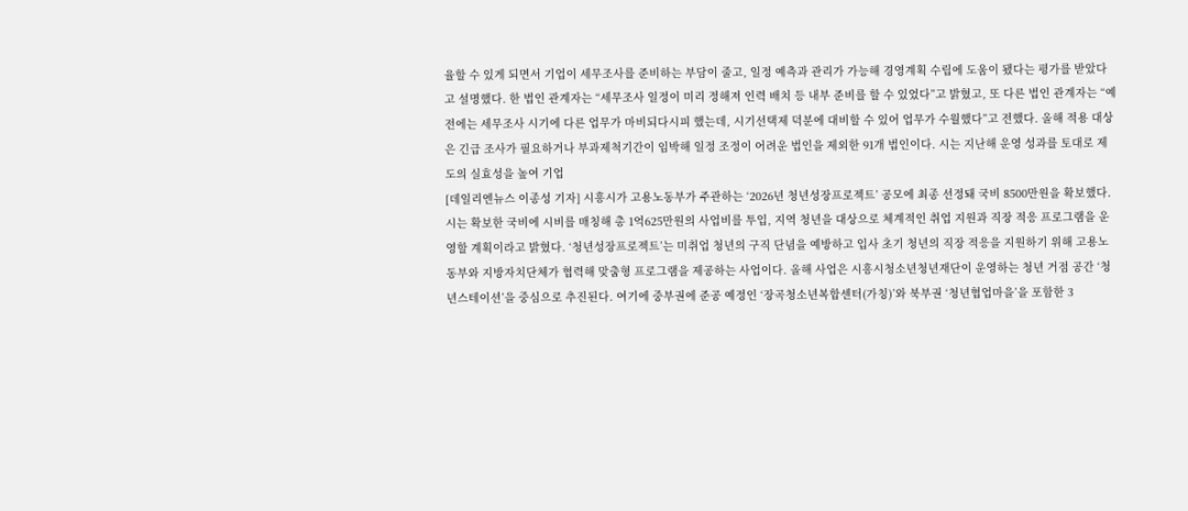율할 수 있게 되면서 기업이 세무조사를 준비하는 부담이 줄고, 일정 예측과 관리가 가능해 경영계획 수립에 도움이 됐다는 평가를 받았다고 설명했다. 한 법인 관계자는 “세무조사 일정이 미리 정해져 인력 배치 등 내부 준비를 할 수 있었다”고 밝혔고, 또 다른 법인 관계자는 “예전에는 세무조사 시기에 다른 업무가 마비되다시피 했는데, 시기선택제 덕분에 대비할 수 있어 업무가 수월했다”고 전했다. 올해 적용 대상은 긴급 조사가 필요하거나 부과제척기간이 임박해 일정 조정이 어려운 법인을 제외한 91개 법인이다. 시는 지난해 운영 성과를 토대로 제도의 실효성을 높여 기업
[데일리엔뉴스 이종성 기자] 시흥시가 고용노동부가 주관하는 ‘2026년 청년성장프로젝트’ 공모에 최종 선정돼 국비 8500만원을 확보했다. 시는 확보한 국비에 시비를 매칭해 총 1억625만원의 사업비를 투입, 지역 청년을 대상으로 체계적인 취업 지원과 직장 적응 프로그램을 운영할 계획이라고 밝혔다. ‘청년성장프로젝트’는 미취업 청년의 구직 단념을 예방하고 입사 초기 청년의 직장 적응을 지원하기 위해 고용노동부와 지방자치단체가 협력해 맞춤형 프로그램을 제공하는 사업이다. 올해 사업은 시흥시청소년청년재단이 운영하는 청년 거점 공간 ‘청년스테이션’을 중심으로 추진된다. 여기에 중부권에 준공 예정인 ‘장곡청소년복합센터(가칭)’와 북부권 ‘청년협업마을’을 포함한 3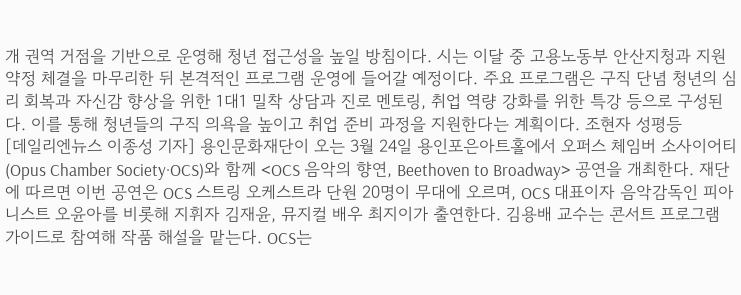개 권역 거점을 기반으로 운영해 청년 접근성을 높일 방침이다. 시는 이달 중 고용노동부 안산지청과 지원 약정 체결을 마무리한 뒤 본격적인 프로그램 운영에 들어갈 예정이다. 주요 프로그램은 구직 단념 청년의 심리 회복과 자신감 향상을 위한 1대1 밀착 상담과 진로 멘토링, 취업 역량 강화를 위한 특강 등으로 구성된다. 이를 통해 청년들의 구직 의욕을 높이고 취업 준비 과정을 지원한다는 계획이다. 조현자 성평등
[데일리엔뉴스 이종성 기자] 용인문화재단이 오는 3월 24일 용인포은아트홀에서 오퍼스 체임버 소사이어티(Opus Chamber Society·OCS)와 함께 <OCS 음악의 향연, Beethoven to Broadway> 공연을 개최한다. 재단에 따르면 이번 공연은 OCS 스트링 오케스트라 단원 20명이 무대에 오르며, OCS 대표이자 음악감독인 피아니스트 오윤아를 비롯해 지휘자 김재윤, 뮤지컬 배우 최지이가 출연한다. 김용배 교수는 콘서트 프로그램 가이드로 참여해 작품 해설을 맡는다. OCS는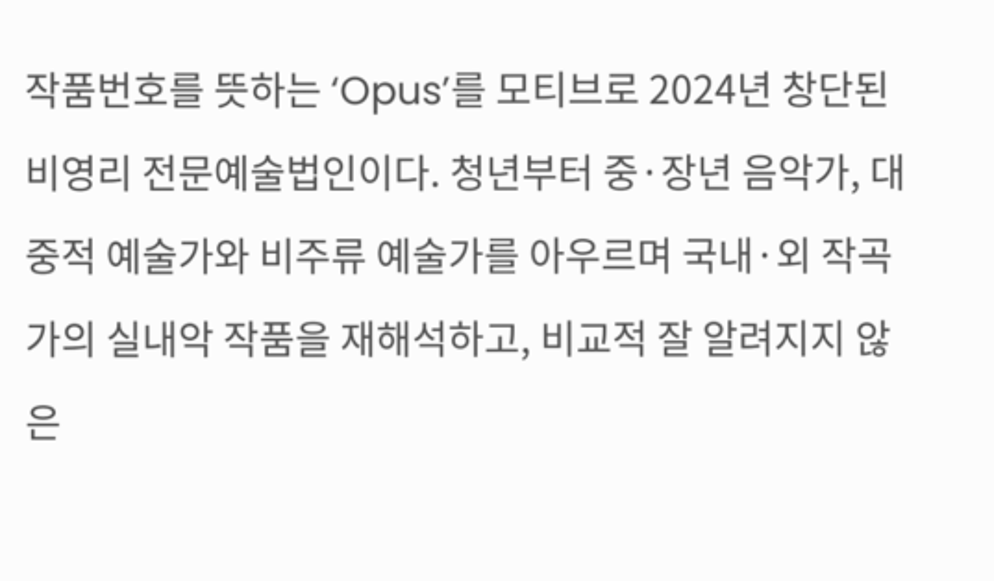작품번호를 뜻하는 ‘Opus’를 모티브로 2024년 창단된 비영리 전문예술법인이다. 청년부터 중·장년 음악가, 대중적 예술가와 비주류 예술가를 아우르며 국내·외 작곡가의 실내악 작품을 재해석하고, 비교적 잘 알려지지 않은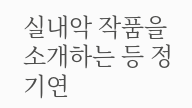실내악 작품을 소개하는 등 정기연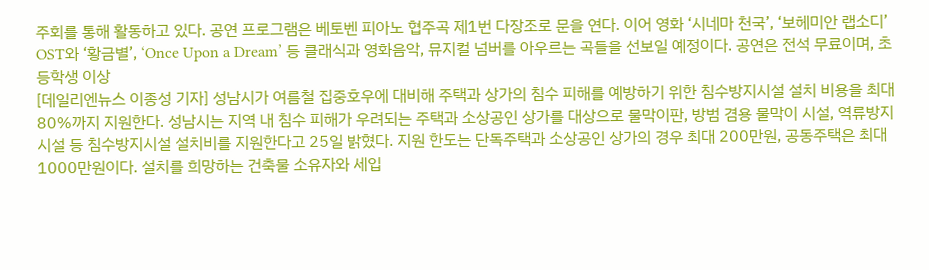주회를 통해 활동하고 있다. 공연 프로그램은 베토벤 피아노 협주곡 제1번 다장조로 문을 연다. 이어 영화 ‘시네마 천국’, ‘보헤미안 랩소디’ OST와 ‘황금별’, ‘Once Upon a Dream’ 등 클래식과 영화음악, 뮤지컬 넘버를 아우르는 곡들을 선보일 예정이다. 공연은 전석 무료이며, 초등학생 이상
[데일리엔뉴스 이종성 기자] 성남시가 여름철 집중호우에 대비해 주택과 상가의 침수 피해를 예방하기 위한 침수방지시설 설치 비용을 최대 80%까지 지원한다. 성남시는 지역 내 침수 피해가 우려되는 주택과 소상공인 상가를 대상으로 물막이판, 방범 겸용 물막이 시설, 역류방지시설 등 침수방지시설 설치비를 지원한다고 25일 밝혔다. 지원 한도는 단독주택과 소상공인 상가의 경우 최대 200만원, 공동주택은 최대 1000만원이다. 설치를 희망하는 건축물 소유자와 세입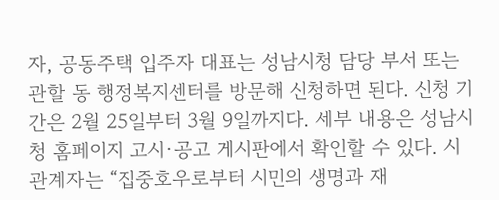자, 공동주택 입주자 대표는 성남시청 담당 부서 또는 관할 동 행정복지센터를 방문해 신청하면 된다. 신청 기간은 2월 25일부터 3월 9일까지다. 세부 내용은 성남시청 홈페이지 고시·공고 게시판에서 확인할 수 있다. 시 관계자는 “집중호우로부터 시민의 생명과 재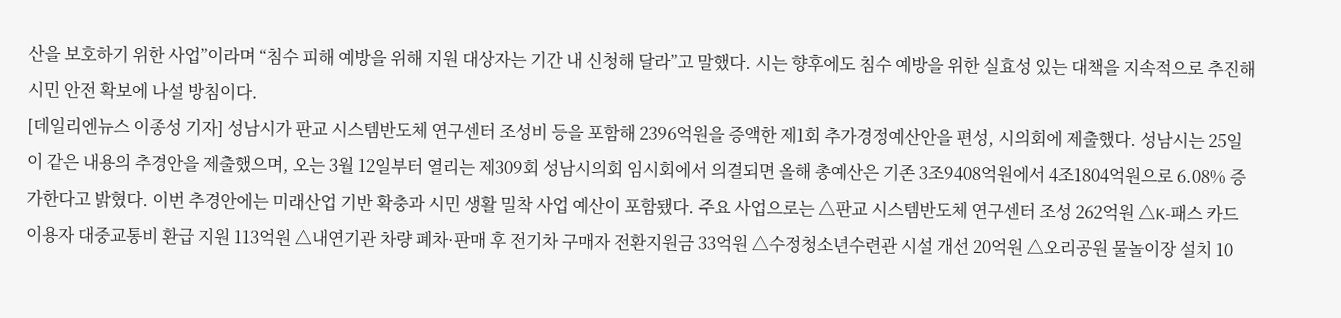산을 보호하기 위한 사업”이라며 “침수 피해 예방을 위해 지원 대상자는 기간 내 신청해 달라”고 말했다. 시는 향후에도 침수 예방을 위한 실효성 있는 대책을 지속적으로 추진해 시민 안전 확보에 나설 방침이다.
[데일리엔뉴스 이종성 기자] 성남시가 판교 시스템반도체 연구센터 조성비 등을 포함해 2396억원을 증액한 제1회 추가경정예산안을 편성, 시의회에 제출했다. 성남시는 25일 이 같은 내용의 추경안을 제출했으며, 오는 3월 12일부터 열리는 제309회 성남시의회 임시회에서 의결되면 올해 총예산은 기존 3조9408억원에서 4조1804억원으로 6.08% 증가한다고 밝혔다. 이번 추경안에는 미래산업 기반 확충과 시민 생활 밀착 사업 예산이 포함됐다. 주요 사업으로는 △판교 시스템반도체 연구센터 조성 262억원 △K-패스 카드 이용자 대중교통비 환급 지원 113억원 △내연기관 차량 폐차·판매 후 전기차 구매자 전환지원금 33억원 △수정청소년수련관 시설 개선 20억원 △오리공원 물놀이장 설치 10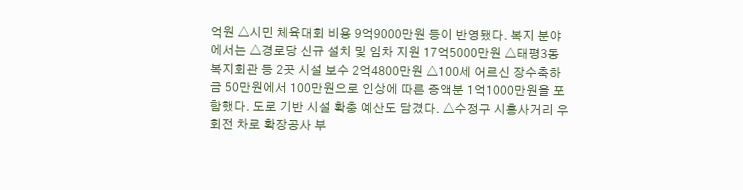억원 △시민 체육대회 비용 9억9000만원 등이 반영됐다. 복지 분야에서는 △경로당 신규 설치 및 임차 지원 17억5000만원 △태평3동 복지회관 등 2곳 시설 보수 2억4800만원 △100세 어르신 장수축하금 50만원에서 100만원으로 인상에 따른 증액분 1억1000만원을 포함했다. 도로 기반 시설 확충 예산도 담겼다. △수정구 시흥사거리 우회전 차로 확장공사 부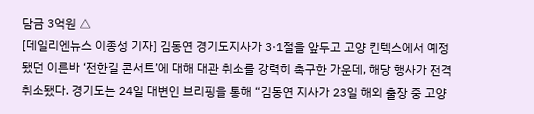담금 3억원 △
[데일리엔뉴스 이종성 기자] 김동연 경기도지사가 3·1절을 앞두고 고양 킨텍스에서 예정됐던 이른바 ‘전한길 콘서트’에 대해 대관 취소를 강력히 촉구한 가운데, 해당 행사가 전격 취소됐다. 경기도는 24일 대변인 브리핑을 통해 “김동연 지사가 23일 해외 출장 중 고양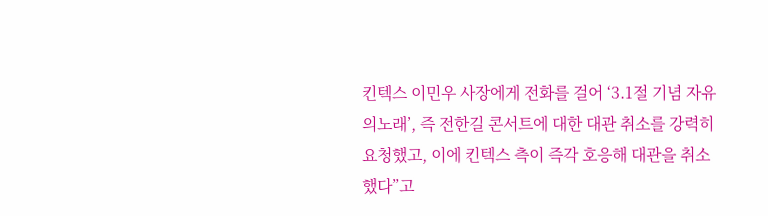킨텍스 이민우 사장에게 전화를 걸어 ‘3.1절 기념 자유의노래’, 즉 전한길 콘서트에 대한 대관 취소를 강력히 요청했고, 이에 킨텍스 측이 즉각 호응해 대관을 취소했다”고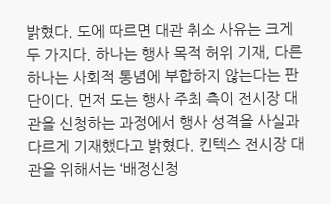밝혔다. 도에 따르면 대관 취소 사유는 크게 두 가지다. 하나는 행사 목적 허위 기재, 다른 하나는 사회적 통념에 부합하지 않는다는 판단이다. 먼저 도는 행사 주최 측이 전시장 대관을 신청하는 과정에서 행사 성격을 사실과 다르게 기재했다고 밝혔다. 킨텍스 전시장 대관을 위해서는 ‘배정신청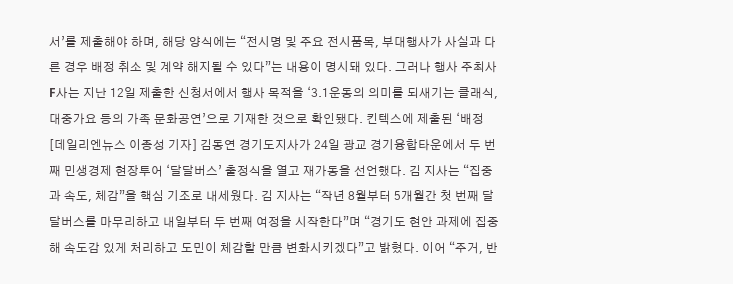서’를 제출해야 하며, 해당 양식에는 “전시명 및 주요 전시품목, 부대행사가 사실과 다른 경우 배정 취소 및 계약 해지될 수 있다”는 내용이 명시돼 있다. 그러나 행사 주최사 F사는 지난 12일 제출한 신청서에서 행사 목적을 ‘3.1운동의 의미를 되새기는 클래식, 대중가요 등의 가족 문화공연’으로 기재한 것으로 확인됐다. 킨텍스에 제출된 ‘배정
[데일리엔뉴스 이종성 기자] 김동연 경기도지사가 24일 광교 경기융합타운에서 두 번째 민생경제 현장투어 ‘달달버스’ 출정식을 열고 재가동을 선언했다. 김 지사는 “집중과 속도, 체감”을 핵심 기조로 내세웠다. 김 지사는 “작년 8월부터 5개월간 첫 번째 달달버스를 마무리하고 내일부터 두 번째 여정을 시작한다”며 “경기도 현안 과제에 집중해 속도감 있게 처리하고 도민이 체감할 만큼 변화시키겠다”고 밝혔다. 이어 “주거, 반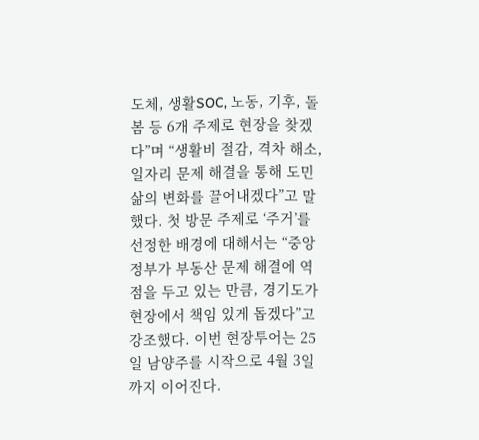도체, 생활SOC, 노동, 기후, 돌봄 등 6개 주제로 현장을 찾겠다”며 “생활비 절감, 격차 해소, 일자리 문제 해결을 통해 도민 삶의 변화를 끌어내겠다”고 말했다. 첫 방문 주제로 ‘주거’를 선정한 배경에 대해서는 “중앙정부가 부동산 문제 해결에 역점을 두고 있는 만큼, 경기도가 현장에서 책임 있게 돕겠다”고 강조했다. 이번 현장투어는 25일 남양주를 시작으로 4월 3일까지 이어진다.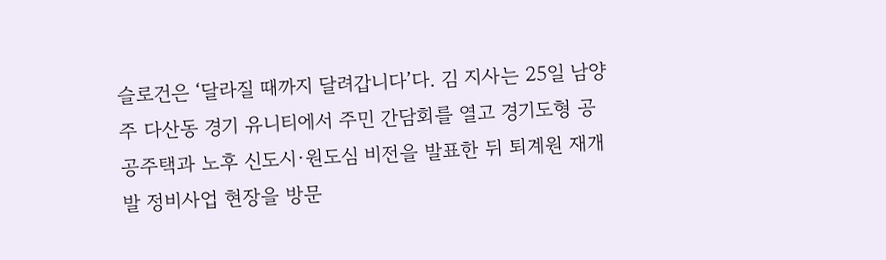슬로건은 ‘달라질 때까지 달려갑니다’다. 김 지사는 25일 남양주 다산동 경기 유니티에서 주민 간담회를 열고 경기도형 공공주택과 노후 신도시·원도심 비전을 발표한 뒤 퇴계원 재개발 정비사업 현장을 방문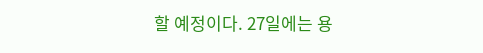할 예정이다. 27일에는 용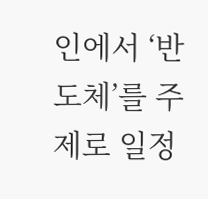인에서 ‘반도체’를 주제로 일정